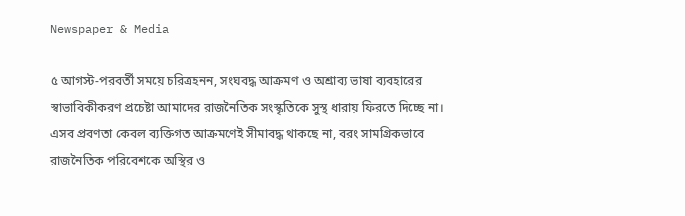Newspaper & Media

৫ আগস্ট-পরবর্তী সময়ে চরিত্রহনন, সংঘবদ্ধ আক্রমণ ও অশ্রাব্য ভাষা ব্যবহারের স্বাভাবিকীকরণ প্রচেষ্টা আমাদের রাজনৈতিক সংস্কৃতিকে সুস্থ ধারায় ফিরতে দিচ্ছে না। এসব প্রবণতা কেবল ব্যক্তিগত আক্রমণেই সীমাবদ্ধ থাকছে না, বরং সামগ্রিকভাবে রাজনৈতিক পরিবেশকে অস্থির ও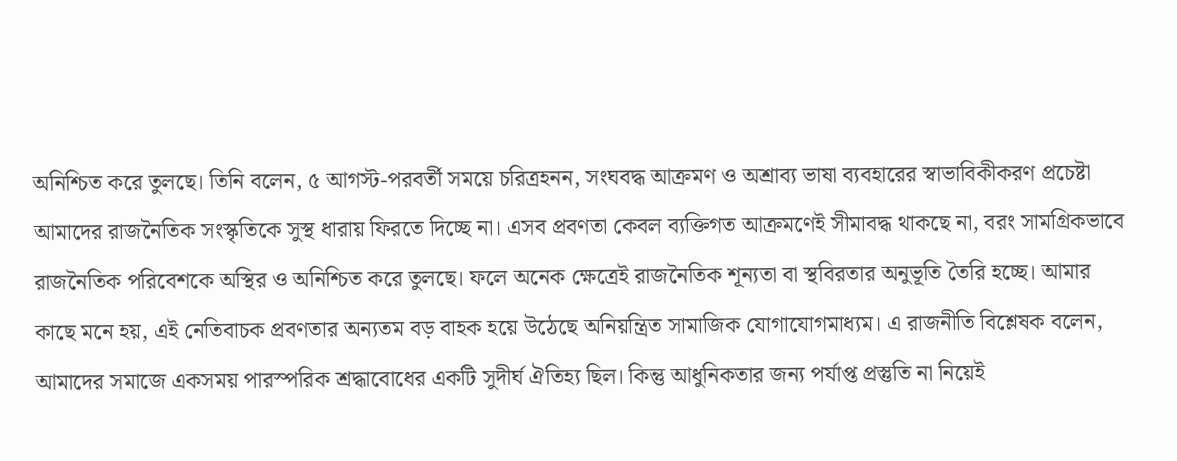অনিশ্চিত করে তুলছে। তিনি বলেন, ৫ আগস্ট-পরবর্তী সময়ে চরিত্রহনন, সংঘবদ্ধ আক্রমণ ও অশ্রাব্য ভাষা ব্যবহারের স্বাভাবিকীকরণ প্রচেষ্টা আমাদের রাজনৈতিক সংস্কৃতিকে সুস্থ ধারায় ফিরতে দিচ্ছে না। এসব প্রবণতা কেবল ব্যক্তিগত আক্রমণেই সীমাবদ্ধ থাকছে না, বরং সামগ্রিকভাবে রাজনৈতিক পরিবেশকে অস্থির ও অনিশ্চিত করে তুলছে। ফলে অনেক ক্ষেত্রেই রাজনৈতিক শূন্যতা বা স্থবিরতার অনুভূতি তৈরি হচ্ছে। আমার কাছে মনে হয়, এই নেতিবাচক প্রবণতার অন্যতম বড় বাহক হয়ে উঠেছে অনিয়ন্ত্রিত সামাজিক যোগাযোগমাধ্যম। এ রাজনীতি বিশ্লেষক বলেন, আমাদের সমাজে একসময় পারস্পরিক শ্রদ্ধাবোধের একটি সুদীর্ঘ ঐতিহ্য ছিল। কিন্তু আধুনিকতার জন্য পর্যাপ্ত প্রস্তুতি না নিয়েই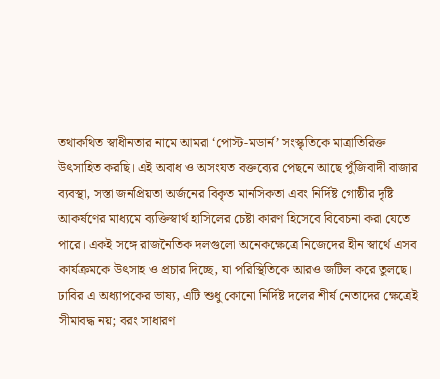তথাকথিত স্বাধীনতার নামে আমরা ‘পোস্ট-মডার্ন’ সংস্কৃতিকে মাত্রাতিরিক্ত উৎসাহিত করছি। এই অবাধ ও অসংযত বক্তব্যের পেছনে আছে পুঁজিবাদী বাজার ব্যবস্থা, সস্তা জনপ্রিয়তা অর্জনের বিকৃত মানসিকতা এবং নির্দিষ্ট গোষ্ঠীর দৃষ্টি আকর্ষণের মাধ্যমে ব্যক্তিস্বার্থ হাসিলের চেষ্টা কারণ হিসেবে বিবেচনা করা যেতে পারে। একই সঙ্গে রাজনৈতিক দলগুলো অনেকক্ষেত্রে নিজেদের হীন স্বার্থে এসব কার্যক্রমকে উৎসাহ ও প্রচার দিচ্ছে, যা পরিস্থিতিকে আরও জটিল করে তুলছে। ঢাবির এ অধ্যাপকের ভাষ্য, এটি শুধু কোনো নির্দিষ্ট দলের শীর্ষ নেতাদের ক্ষেত্রেই সীমাবদ্ধ নয়; বরং সাধারণ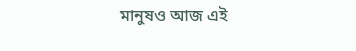মানুষও আজ এই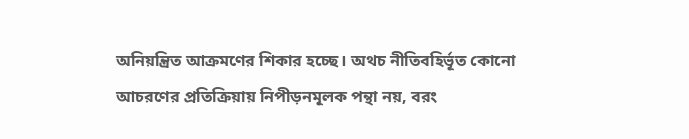অনিয়ন্ত্রিত আক্রমণের শিকার হচ্ছে। অথচ নীতিবহির্ভূত কোনো আচরণের প্রতিক্রিয়ায় নিপীড়নমূলক পন্থা নয়, বরং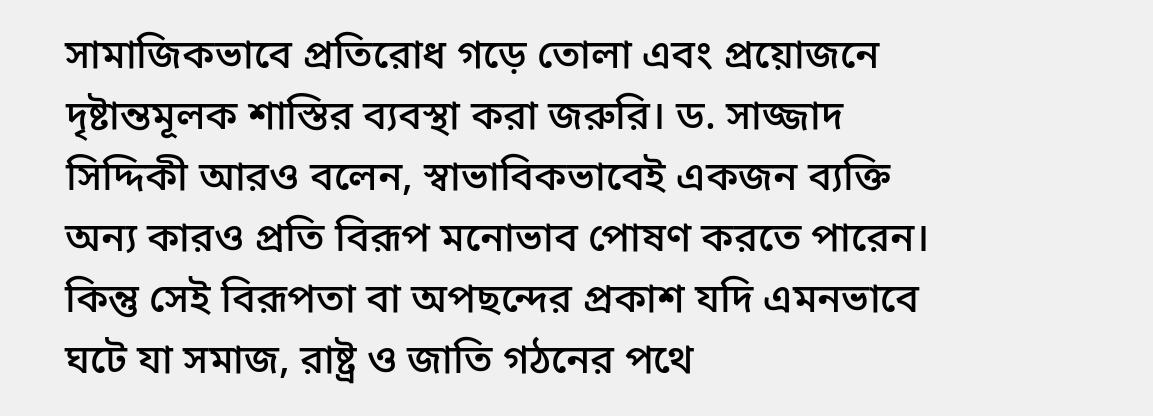সামাজিকভাবে প্রতিরোধ গড়ে তোলা এবং প্রয়োজনে দৃষ্টান্তমূলক শাস্তির ব্যবস্থা করা জরুরি। ড. সাজ্জাদ সিদ্দিকী আরও বলেন, স্বাভাবিকভাবেই একজন ব্যক্তি অন্য কারও প্রতি বিরূপ মনোভাব পোষণ করতে পারেন। কিন্তু সেই বিরূপতা বা অপছন্দের প্রকাশ যদি এমনভাবে ঘটে যা সমাজ, রাষ্ট্র ও জাতি গঠনের পথে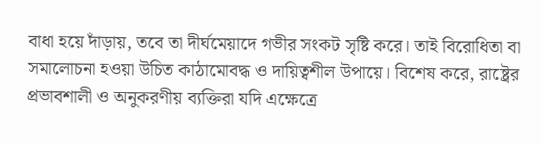বাধা হয়ে দাঁড়ায়, তবে তা দীর্ঘমেয়াদে গভীর সংকট সৃষ্টি করে। তাই বিরোধিতা বা সমালোচনা হওয়া উচিত কাঠামোবদ্ধ ও দায়িত্বশীল উপায়ে। বিশেষ করে, রাষ্ট্রের প্রভাবশালী ও অনুকরণীয় ব্যক্তিরা যদি এক্ষেত্রে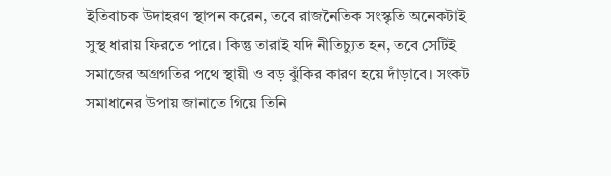ইতিবাচক উদাহরণ স্থাপন করেন, তবে রাজনৈতিক সংস্কৃতি অনেকটাই সুস্থ ধারায় ফিরতে পারে। কিন্তু তারাই যদি নীতিচ্যুত হন, তবে সেটিই সমাজের অগ্রগতির পথে স্থায়ী ও বড় ঝুঁকির কারণ হয়ে দাঁড়াবে। সংকট সমাধানের উপায় জানাতে গিয়ে তিনি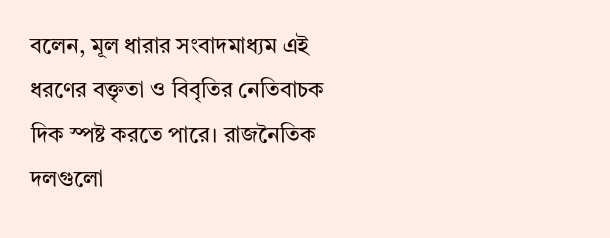বলেন, মূল ধারার সংবাদমাধ্যম এই ধরণের বক্তৃতা ও বিবৃতির নেতিবাচক দিক স্পষ্ট করতে পারে। রাজনৈতিক দলগুলো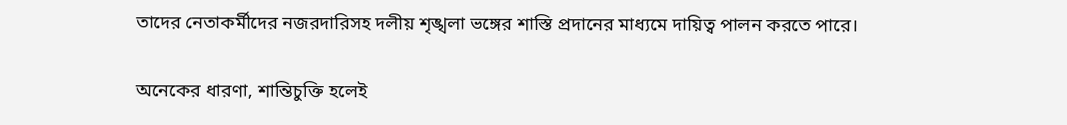তাদের নেতাকর্মীদের নজরদারিসহ দলীয় শৃঙ্খলা ভঙ্গের শাস্তি প্রদানের মাধ্যমে দায়িত্ব পালন করতে পারে।

অনেকের ধারণা, শান্তিচুক্তি হলেই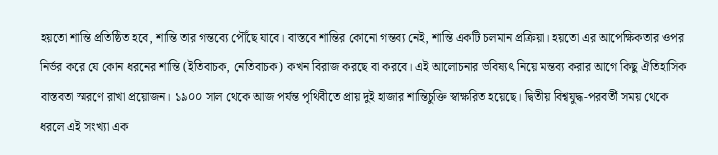হয়তো শান্তি প্রতিষ্ঠিত হবে, শান্তি তার গন্তব্যে পৌঁছে যাবে। বাস্তবে শান্তির কোনো গন্তব্য নেই, শান্তি একটি চলমান প্রক্রিয়া। হয়তো এর আপেক্ষিকতার ওপর নির্ভর করে যে কোন ধরনের শান্তি (ইতিবাচক, নেতিবাচক) কখন বিরাজ করছে বা করবে। এই আলোচনার ভবিষ্যৎ নিয়ে মন্তব্য করার আগে কিছু ঐতিহাসিক বাস্তবতা স্মরণে রাখা প্রয়োজন। ১৯০০ সাল থেকে আজ পর্যন্ত পৃথিবীতে প্রায় দুই হাজার শান্তিচুক্তি স্বাক্ষরিত হয়েছে। দ্বিতীয় বিশ্বযুদ্ধ-পরবর্তী সময় থেকে ধরলে এই সংখ্যা এক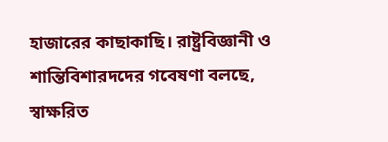হাজারের কাছাকাছি। রাষ্ট্রবিজ্ঞানী ও শান্তিবিশারদদের গবেষণা বলছে, স্বাক্ষরিত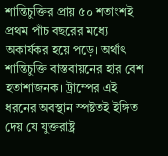শান্তিচুক্তির প্রায় ৫০ শতাংশই প্রথম পাঁচ বছরের মধ্যে অকার্যকর হয়ে পড়ে। অর্থাৎ শান্তিচুক্তি বাস্তবায়নের হার বেশ হতাশাজনক। ট্রাম্পের এই ধরনের অবস্থান স্পষ্টতই ইঙ্গিত দেয় যে যুক্তরাষ্ট্র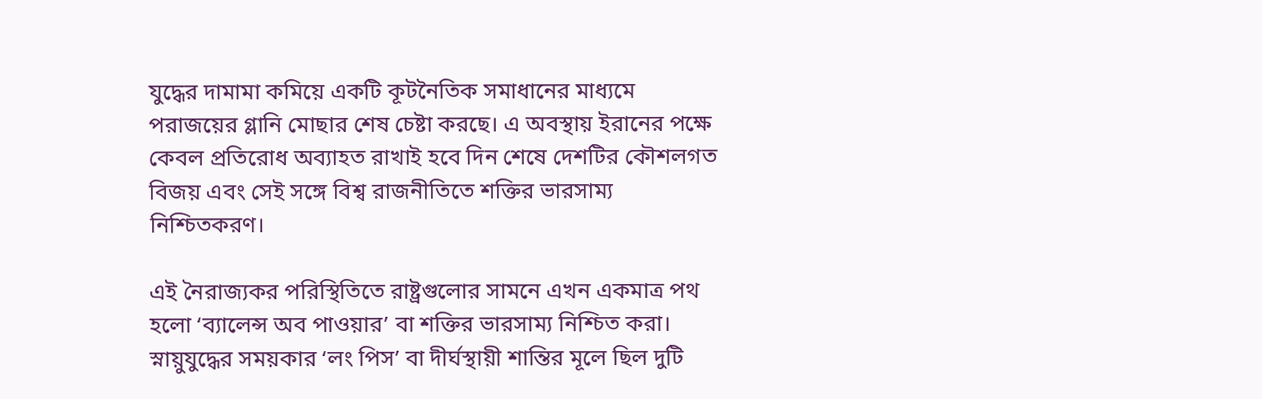যুদ্ধের দামামা কমিয়ে একটি কূটনৈতিক সমাধানের মাধ্যমে পরাজয়ের গ্লানি মোছার শেষ চেষ্টা করছে। এ অবস্থায় ইরানের পক্ষে কেবল প্রতিরোধ অব্যাহত রাখাই হবে দিন শেষে দেশটির কৌশলগত বিজয় এবং সেই সঙ্গে বিশ্ব রাজনীতিতে শক্তির ভারসাম্য নিশ্চিতকরণ।

এই নৈরাজ্যকর পরিস্থিতিতে রাষ্ট্রগুলোর সামনে এখন একমাত্র পথ হলো ‘ব্যালেন্স অব পাওয়ার’ বা শক্তির ভারসাম্য নিশ্চিত করা। স্নায়ুযুদ্ধের সময়কার ‘লং পিস’ বা দীর্ঘস্থায়ী শান্তির মূলে ছিল দুটি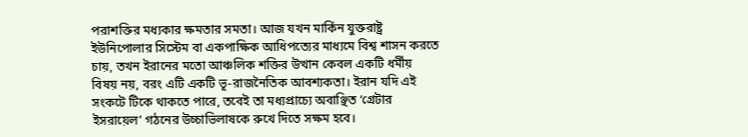পরাশক্তির মধ্যকার ক্ষমতার সমতা। আজ যখন মার্কিন যুক্তরাষ্ট্র ইউনিপোলার সিস্টেম বা একপাক্ষিক আধিপত্যের মাধ্যমে বিশ্ব শাসন করতে চায়, তখন ইরানের মতো আঞ্চলিক শক্তির উত্থান কেবল একটি ধর্মীয় বিষয় নয়, বরং এটি একটি ভূ-রাজনৈতিক আবশ্যকতা। ইরান যদি এই সংকটে টিকে থাকতে পারে, তবেই তা মধ্যপ্রাচ্যে অবাঞ্ছিত ‘গ্রেটার ইসরায়েল’ গঠনের উচ্চাভিলাষকে রুখে দিতে সক্ষম হবে।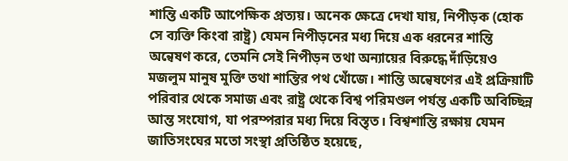শান্তি একটি আপেক্ষিক প্রত্যয়। অনেক ক্ষেত্রে দেখা যায়, নিপীড়ক (হোক সে ব্যক্তি কিংবা রাষ্ট্র) যেমন নিপীড়নের মধ্য দিয়ে এক ধরনের শান্তি অন্বেষণ করে, তেমনি সেই নিপীড়ন তথা অন্যায়ের বিরুদ্ধে দাঁড়িয়েও মজলুম মানুষ মুক্তি তথা শান্তির পথ খোঁজে। শান্তি অন্বেষণের এই প্রক্রিয়াটি পরিবার থেকে সমাজ এবং রাষ্ট্র থেকে বিশ্ব পরিমণ্ডল পর্যন্ত একটি অবিচ্ছিন্ন আন্ত সংযোগ, যা পরম্পরার মধ্য দিয়ে বিস্তৃত। বিশ্বশান্তি রক্ষায় যেমন জাতিসংঘের মতো সংস্থা প্রতিষ্ঠিত হয়েছে,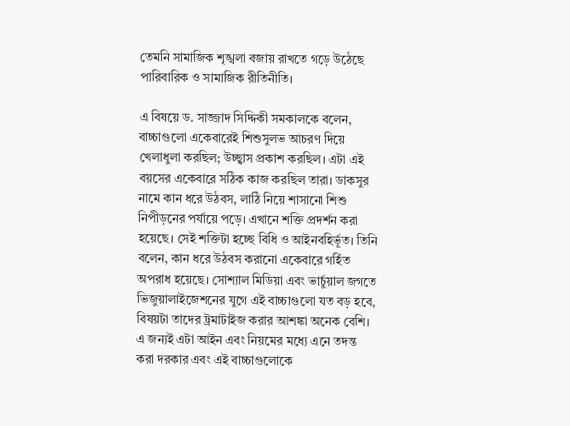তেমনি সামাজিক শৃঙ্খলা বজায় রাখতে গড়ে উঠেছে পারিবারিক ও সামাজিক রীতিনীতি।

এ বিষয়ে ড. সাজ্জাদ সিদ্দিকী সমকালকে বলেন, বাচ্চাগুলো একেবারেই শিশুসুলভ আচরণ দিয়ে খেলাধুলা করছিল; উচ্ছ্বাস প্রকাশ করছিল। এটা এই বয়সের একেবারে সঠিক কাজ করছিল তারা। ডাকসুর নামে কান ধরে উঠবস, লাঠি নিয়ে শাসানো শিশু নিপীড়নের পর্যায়ে পড়ে। এখানে শক্তি প্রদর্শন করা হয়েছে। সেই শক্তিটা হচ্ছে বিধি ও আইনবহির্ভূত। তিনি বলেন, কান ধরে উঠবস করানো একেবারে গর্হিত অপরাধ হয়েছে। সোশ্যাল মিডিয়া এবং ভার্চুয়াল জগতে ভিজুয়ালাইজেশনের যুগে এই বাচ্চাগুলো যত বড় হবে, বিষয়টা তাদের ট্রমাটাইজ করার আশঙ্কা অনেক বেশি। এ জন্যই এটা আইন এবং নিয়মের মধ্যে এনে তদন্ত করা দরকার এবং এই বাচ্চাগুলোকে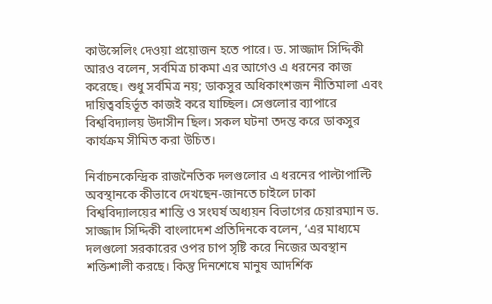কাউন্সেলিং দেওয়া প্রয়োজন হতে পারে। ড. সাজ্জাদ সিদ্দিকী আরও বলেন, সর্বমিত্র চাকমা এর আগেও এ ধরনের কাজ করেছে। শুধু সর্বমিত্র নয়; ডাকসুর অধিকাংশজন নীতিমালা এবং দায়িত্ববহির্ভূত কাজই করে যাচ্ছিল। সেগুলোর ব্যাপারে বিশ্ববিদ্যালয় উদাসীন ছিল। সকল ঘটনা তদন্ত করে ডাকসুর কার্যক্রম সীমিত করা উচিত।

নির্বাচনকেন্দ্রিক রাজনৈতিক দলগুলোর এ ধরনের পাল্টাপাল্টি অবস্থানকে কীভাবে দেখছেন-জানতে চাইলে ঢাকা বিশ্ববিদ্যালয়ের শান্তি ও সংঘর্ষ অধ্যয়ন বিভাগের চেয়ারম্যান ড. সাজ্জাদ সিদ্দিকী বাংলাদেশ প্রতিদিনকে বলেন, ‘এর মাধ্যমে দলগুলো সরকারের ওপর চাপ সৃষ্টি করে নিজের অবস্থান শক্তিশালী করছে। কিন্তু দিনশেষে মানুষ আদর্শিক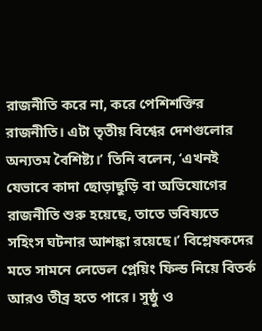রাজনীতি করে না, করে পেশিশক্তির রাজনীতি। এটা তৃতীয় বিশ্বের দেশগুলোর অন্যতম বৈশিষ্ট্য।’ তিনি বলেন, ‘এখনই যেভাবে কাদা ছোড়াছুড়ি বা অভিযোগের রাজনীতি শুরু হয়েছে, তাতে ভবিষ্যতে সহিংস ঘটনার আশঙ্কা রয়েছে।’ বিশ্লেষকদের মতে সামনে লেভেল প্লেয়িং ফিল্ড নিয়ে বিতর্ক আরও তীব্র হতে পারে। সুষ্ঠু ও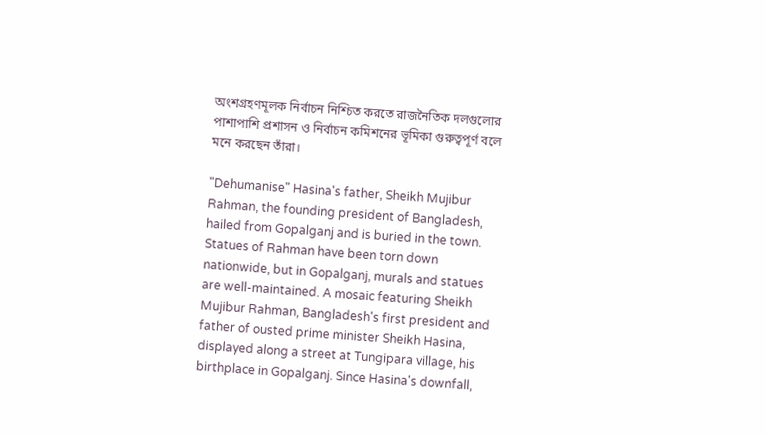অংশগ্রহণমূলক নির্বাচন নিশ্চিত করতে রাজনৈতিক দলগুলোর পাশাপাশি প্রশাসন ও নির্বাচন কমিশনের ভূমিকা গুরুত্বপূর্ণ বলে মনে করছেন তাঁরা।

"Dehumanise" Hasina's father, Sheikh Mujibur Rahman, the founding president of Bangladesh, hailed from Gopalganj and is buried in the town. Statues of Rahman have been torn down nationwide, but in Gopalganj, murals and statues are well-maintained. A mosaic featuring Sheikh Mujibur Rahman, Bangladesh's first president and father of ousted prime minister Sheikh Hasina, displayed along a street at Tungipara village, his birthplace in Gopalganj. Since Hasina's downfall,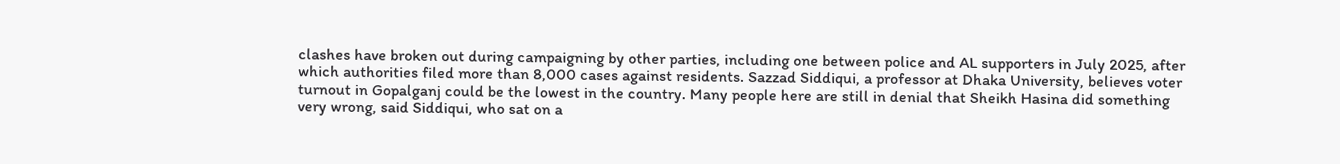clashes have broken out during campaigning by other parties, including one between police and AL supporters in July 2025, after which authorities filed more than 8,000 cases against residents. Sazzad Siddiqui, a professor at Dhaka University, believes voter turnout in Gopalganj could be the lowest in the country. Many people here are still in denial that Sheikh Hasina did something very wrong, said Siddiqui, who sat on a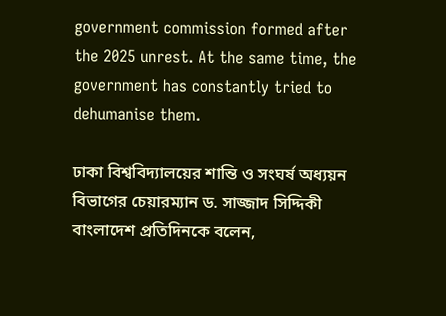government commission formed after the 2025 unrest. At the same time, the government has constantly tried to dehumanise them.

ঢাকা বিশ্ববিদ্যালয়ের শান্তি ও সংঘর্ষ অধ্যয়ন বিভাগের চেয়ারম্যান ড. সাজ্জাদ সিদ্দিকী বাংলাদেশ প্রতিদিনকে বলেন,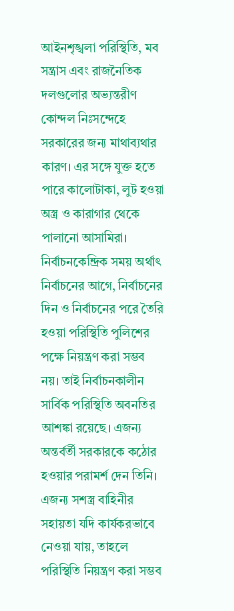আইনশৃঙ্খলা পরিস্থিতি, মব সন্ত্রাস এবং রাজনৈতিক দলগুলোর অভ্যন্তরীণ কোন্দল নিঃসন্দেহে সরকারের জন্য মাথাব্যথার কারণ। এর সঙ্গে যুক্ত হতে পারে কালোটাকা, লুট হওয়া অস্ত্র ও কারাগার থেকে পালানো আসামিরা। নির্বাচনকেন্দ্রিক সময় অর্থাৎ নির্বাচনের আগে, নির্বাচনের দিন ও নির্বাচনের পরে তৈরি হওয়া পরিস্থিতি পুলিশের পক্ষে নিয়ন্ত্রণ করা সম্ভব নয়। তাই নির্বাচনকালীন সার্বিক পরিস্থিতি অবনতির আশঙ্কা রয়েছে। এজন্য অন্তর্বর্তী সরকারকে কঠোর হওয়ার পরামর্শ দেন তিনি। এজন্য সশস্ত্র বাহিনীর সহায়তা যদি কার্যকরভাবে নেওয়া যায়, তাহলে পরিস্থিতি নিয়ন্ত্রণ করা সম্ভব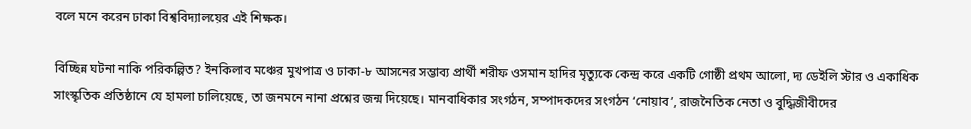বলে মনে করেন ঢাকা বিশ্ববিদ্যালয়ের এই শিক্ষক।

বিচ্ছিন্ন ঘটনা নাকি পরিকল্পিত? ইনকিলাব মঞ্চের মুখপাত্র ও ঢাকা-৮ আসনের সম্ভাব্য প্রার্থী শরীফ ওসমান হাদির মৃত্যুকে কেন্দ্র করে একটি গোষ্ঠী প্রথম আলো, দ্য ডেইলি স্টার ও একাধিক সাংস্কৃতিক প্রতিষ্ঠানে যে হামলা চালিয়েছে, তা জনমনে নানা প্রশ্নের জন্ম দিয়েছে। মানবাধিকার সংগঠন, সম্পাদকদের সংগঠন ‘নোয়াব’, রাজনৈতিক নেতা ও বুদ্ধিজীবীদের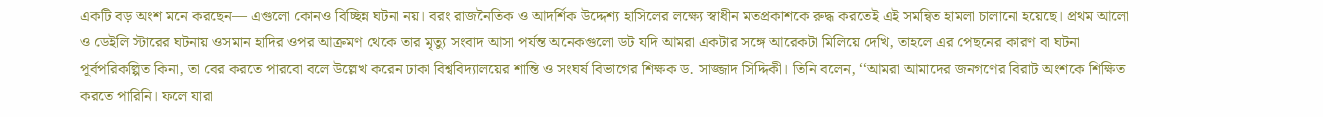একটি বড় অংশ মনে করছেন— এগুলো কোনও বিচ্ছিন্ন ঘটনা নয়। বরং রাজনৈতিক ও আদর্শিক উদ্দেশ্য হাসিলের লক্ষ্যে স্বাধীন মতপ্রকাশকে রুদ্ধ করতেই এই সমন্বিত হামলা চালানো হয়েছে। প্রথম আলো ও ডেইলি স্টারের ঘটনায় ওসমান হাদির ওপর আক্রমণ থেকে তার মৃত্যু সংবাদ আসা পর্যন্ত অনেকগুলো ডট যদি আমরা একটার সঙ্গে আরেকটা মিলিয়ে দেখি, তাহলে এর পেছনের কারণ বা ঘটনা পূর্বপরিকল্পিত কিনা, তা বের করতে পারবো বলে উল্লেখ করেন ঢাকা বিশ্ববিদ্যালয়ের শান্তি ও সংঘর্ষ বিভাগের শিক্ষক ড. সাজ্জাদ সিদ্দিকী। তিনি বলেন, ‘‘আমরা আমাদের জনগণের বিরাট অংশকে শিক্ষিত করতে পারিনি। ফলে যারা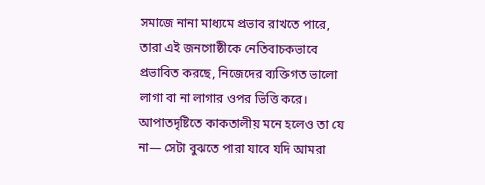সমাজে নানা মাধ্যমে প্রভাব রাখতে পারে, তারা এই জনগোষ্ঠীকে নেতিবাচকভাবে প্রভাবিত করছে, নিজেদের ব্যক্তিগত ভালো লাগা বা না লাগার ওপর ভিত্তি করে। আপাতদৃষ্টিতে কাকতালীয় মনে হলেও তা যে না— সেটা বুঝতে পারা যাবে যদি আমরা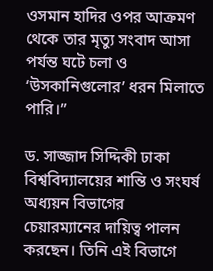ওসমান হাদির ওপর আক্রমণ থেকে তার মৃত্যু সংবাদ আসা পর্যন্ত ঘটে চলা ও ‘উসকানিগুলোর’ ধরন মিলাতে পারি।’’

ড. সাজ্জাদ সিদ্দিকী ঢাকা বিশ্ববিদ্যালয়ের শান্তি ও সংঘর্ষ অধ্যয়ন বিভাগের চেয়ারম্যানের দায়িত্ব পালন করছেন। তিনি এই বিভাগে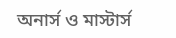অনার্স ও মাস্টার্স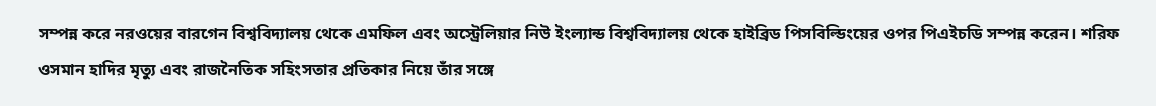সম্পন্ন করে নরওয়ের বারগেন বিশ্ববিদ্যালয় থেকে এমফিল এবং অস্ট্রেলিয়ার নিউ ইংল্যান্ড বিশ্ববিদ্যালয় থেকে হাইব্রিড পিসবিল্ডিংয়ের ওপর পিএইচডি সম্পন্ন করেন। শরিফ ওসমান হাদির মৃত্যু এবং রাজনৈতিক সহিংসতার প্রতিকার নিয়ে তাঁর সঙ্গে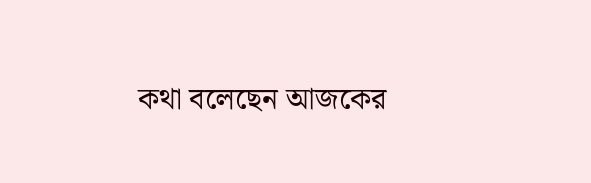কথা বলেছেন আজকের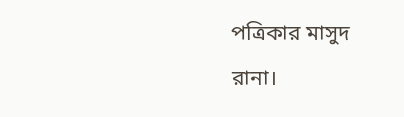পত্রিকার মাসুদ রানা।